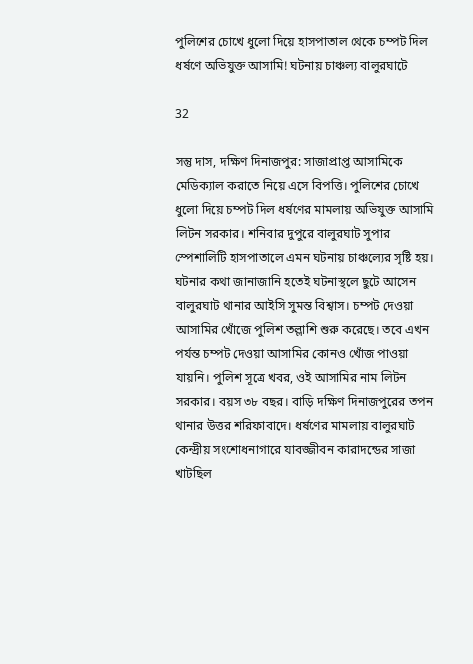পুলিশের চোখে ধুলো দিয়ে হাসপাতাল থেকে চম্পট দিল ধর্ষণে অভিযুক্ত আসামি! ঘটনায় চাঞ্চল্য বালুরঘাটে

32

সন্তু দাস, দক্ষিণ দিনাজপুর: সাজাপ্রাপ্ত আসামিকে মেডিক্যাল করাতে নিয়ে এসে বিপত্তি। পুলিশের চোখে ধুলো দিয়ে চম্পট দিল ধর্ষণের মামলায় অভিযুক্ত আসামি লিটন সরকার। শনিবার দুপুরে বালুরঘাট সুপার স্পেশালিটি হাসপাতালে এমন ঘটনায় চাঞ্চল্যের সৃষ্টি হয়। ঘটনার কথা জানাজানি হতেই ঘটনাস্থলে ছুটে আসেন বালুরঘাট থানার আইসি সুমন্ত বিশ্বাস। চম্পট দেওয়া আসামির খোঁজে পুলিশ তল্লাশি শুরু করেছে। তবে এখন পর্যন্ত চম্পট দেওয়া আসামির কোনও খোঁজ পাওয়া যায়নি। পুলিশ সূত্রে খবর, ওই আসামির নাম লিটন সরকার। বয়স ৩৮ বছর। বাড়ি দক্ষিণ দিনাজপুরের তপন থানার উত্তর শরিফাবাদে। ধর্ষণের মামলায় বালুরঘাট কেন্দ্রীয় সংশোধনাগারে যাবজ্জীবন কারাদন্ডের সাজা খাটছিল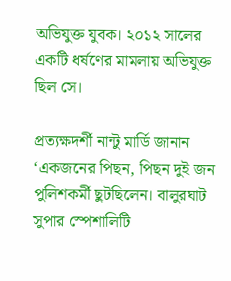অভিযুক্ত যুবক। ২০১২ সালের একটি ধর্ষণের মামলায় অভিযুক্ত ছিল সে।

প্রত্যক্ষদর্শী নান্টু মার্ডি জানান ‘একজনের পিছন, পিছন দুই জন পুলিশকর্মী ছুটছিলেন। বালুরঘাট সুপার স্পেশালিটি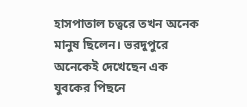হাসপাতাল চত্বরে তখন অনেক মানুষ ছিলেন। ভরদুপুরে অনেকেই দেখেছেন এক যুবকের পিছনে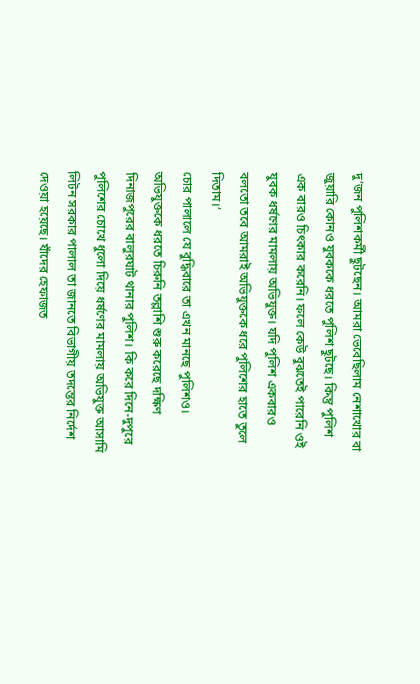দু’জন পুলিশকর্মী ছুটছেন। আমরা ভেবেছিলাম নেশাখোর বা জুয়ারি কোনও যুবককে ধরতে পুলিশ ছুটছে। কিন্তু পুলিশ এক বারও চিৎকার করেনি। ফলে কেউ বুঝতেই পারেনি ওই যুবক ধর্ষণের মামলায় অভিযুক্ত। যদি পুলিশ একবারও বলতো তবে আমরাই অভিযুক্তকে ধরে পুলিশের হাতে তুলে দিতাম।’
চোর পালালে যে বুদ্ধিবারে তা এখন মানছে পুলিশও। অভিযুক্তকে ধরতে চিরুনি তল্লাশি শুরু করেছে দক্ষিণ দিনাজপুরের বালুরঘাট থানার পুলিশ। কি করে দিনে-দুপুরে পুলিশের চোখে ধুলো দিয়ে ধর্ষণের মামলায় অভিযুক্ত আসামি লিটন সরকার পালাল তা জানতে বিভাগীয় তদন্তের নির্দেশ দেওয়া হয়েছে। যাঁদের হেফাজত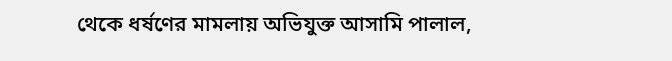থেকে ধর্ষণের মামলায় অভিযুক্ত আসামি পালাল,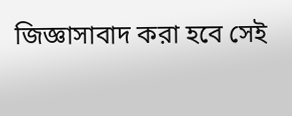জিজ্ঞাসাবাদ করা হবে সেই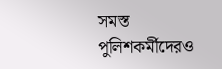সমস্ত পুলিশকর্মীদেরও